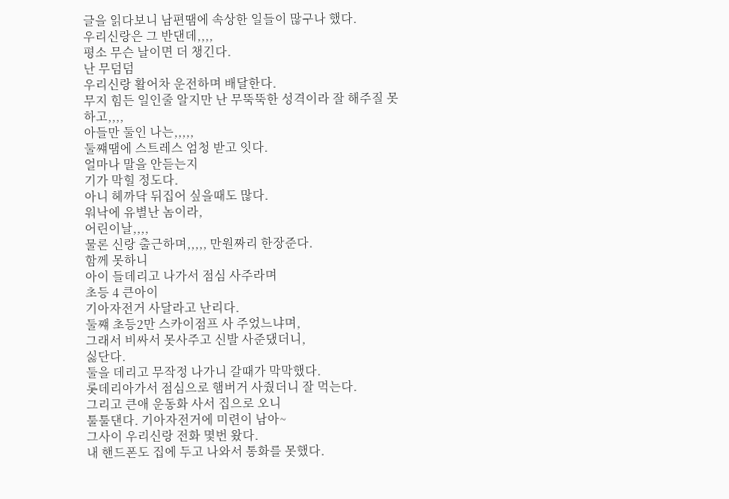글을 읽다보니 남편땜에 속상한 일들이 많구나 했다.
우리신랑은 그 반댄데,,,,
평소 무슨 날이면 더 챙긴다.
난 무덤덤
우리신랑 활어차 운전하며 배달한다.
무지 힘든 일인줄 알지만 난 무뚝뚝한 성격이라 잘 해주질 못하고,,,,
아들만 둘인 나는,,,,,
둘쨰땜에 스트레스 엄청 받고 잇다.
얼마나 말을 안듣는지
기가 막힐 정도다.
아니 헤까닥 뒤집어 싶을때도 많다.
워낙에 유별난 놈이라,
어린이날,,,,
물론 신랑 출근하며,,,,, 만원짜리 한장준다.
함께 못하니
아이 들데리고 나가서 점심 사주라며
초등 4 큰아이
기아자전거 사달라고 난리다.
둘쨰 초등2만 스카이점프 사 주었느냐며,
그래서 비싸서 못사주고 신발 사준댔더니,
싫단다.
둘을 데리고 무작정 나가니 갈때가 막막했다.
롯데리아가서 점심으로 햄버거 사줬더니 잘 먹는다.
그리고 큰애 운동화 사서 집으로 오니
툴툴댄다. 기아자전거에 미련이 남아~
그사이 우리신랑 전화 몇번 왔다.
내 핸드폰도 집에 두고 나와서 통화를 못했다.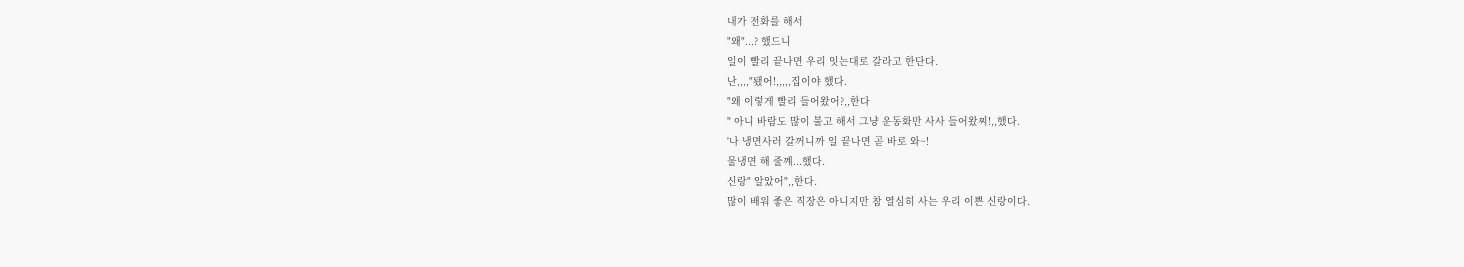내가 전화를 해서
"왜"...? 했드니
일이 빨리 끝나면 우리 잇는대로 갈라고 한단다.
난,,,,"됐어!,,,,,집이야 했다.
"왜 이렇게 빨리 들어왔어?,,한다
" 아니 바람도 많이 불고 해서 그냥 운동화만 사사 들어왔찌!,,했다.
'나 냉면사러 갈꺼니까 일 끝나면 곧 바로 와~!
물냉면 해 줄꼐...했다.
신랑" 알았어",,한다.
많이 배워 좋은 직장은 아니지만 참 열심히 사는 우리 이쁜 신랑이다.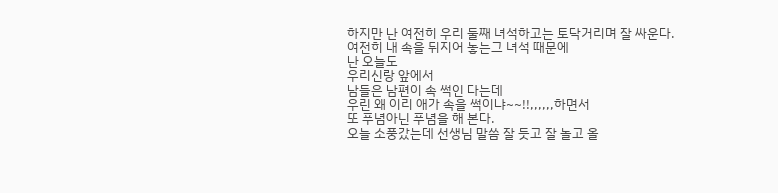하지만 난 여전히 우리 둘째 녀석하고는 토닥거리며 잘 싸운다.
여전히 내 속을 뒤지어 놓는그 녀석 때문에
난 오늘도
우리신랑 앞에서
남들은 남편이 속 썩인 다는데
우린 왜 이리 애가 속을 썩이냐~~!!,,,,,,하면서
또 푸념아닌 푸념을 해 본다.
오늘 소풍갔는데 선생님 말씀 잘 듯고 잘 놀고 올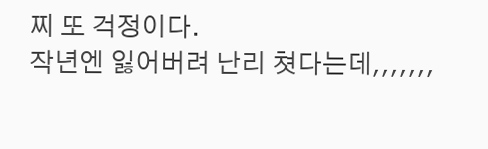찌 또 걱정이다.
작년엔 잃어버려 난리 쳣다는데,,,,,,,